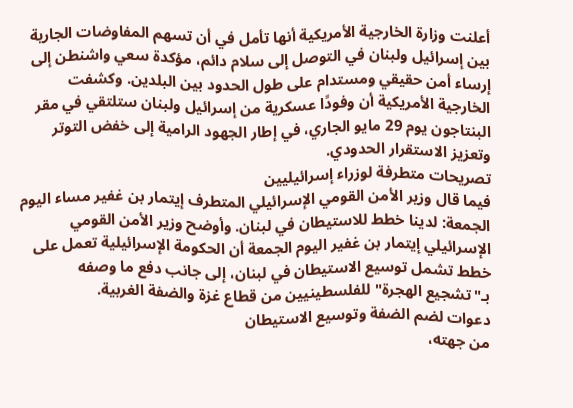أعلنت وزارة الخارجية الأمريكية أنها تأمل في أن تسهم المفاوضات الجارية بين إسرائيل ولبنان في التوصل إلى سلام دائم، مؤكدة سعي واشنطن إلى إرساء أمن حقيقي ومستدام على طول الحدود بين البلدين. وكشفت الخارجية الأمريكية أن وفودًا عسكرية من إسرائيل ولبنان ستلتقي في مقر البنتاجون يوم 29 مايو الجاري، في إطار الجهود الرامية إلى خفض التوتر وتعزيز الاستقرار الحدودي.
تصريحات متطرفة لوزراء إسرائيليين
فيما قال وزير الأمن القومي الإسرائيلي المتطرف إيتمار بن غفير مساء اليوم الجمعة: لدينا خطط للاستيطان في لبنان. وأوضح وزير الأمن القومي الإسرائيلي إيتمار بن غفير اليوم الجمعة أن الحكومة الإسرائيلية تعمل على خطط تشمل توسيع الاستيطان في لبنان، إلى جانب دفع ما وصفه بـ"تشجيع الهجرة" للفلسطينيين من قطاع غزة والضفة الغربية.
دعوات لضم الضفة وتوسيع الاستيطان
من جهته،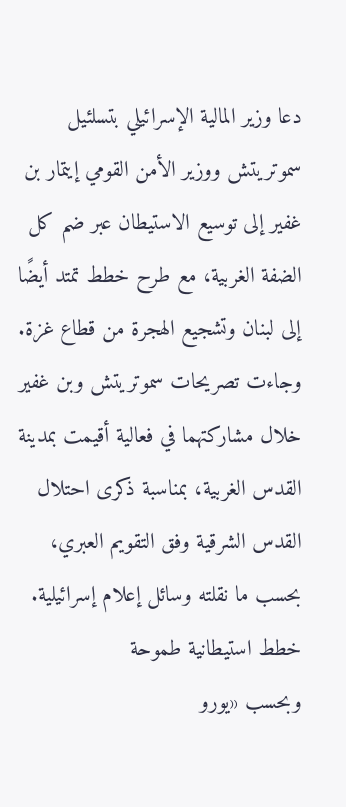دعا وزير المالية الإسرائيلي بتسلئيل سموتريتش ووزير الأمن القومي إيتمار بن غفير إلى توسيع الاستيطان عبر ضم كل الضفة الغربية، مع طرح خطط تمتد أيضًا إلى لبنان وتشجيع الهجرة من قطاع غزة. وجاءت تصريحات سموتريتش وبن غفير خلال مشاركتهما في فعالية أقيمت بمدينة القدس الغربية، بمناسبة ذكرى احتلال القدس الشرقية وفق التقويم العبري، بحسب ما نقلته وسائل إعلام إسرائيلية.
خطط استيطانية طموحة
وبحسب «يورو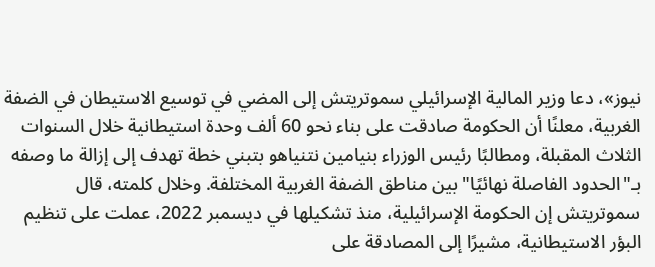نيوز»، دعا وزير المالية الإسرائيلي سموتريتش إلى المضي في توسيع الاستيطان في الضفة الغربية، معلنًا أن الحكومة صادقت على بناء نحو 60 ألف وحدة استيطانية خلال السنوات الثلاث المقبلة، ومطالبًا رئيس الوزراء بنيامين نتنياهو بتبني خطة تهدف إلى إزالة ما وصفه بـ"الحدود الفاصلة نهائيًا" بين مناطق الضفة الغربية المختلفة. وخلال كلمته، قال سموتريتش إن الحكومة الإسرائيلية، منذ تشكيلها في ديسمبر 2022، عملت على تنظيم البؤر الاستيطانية، مشيرًا إلى المصادقة على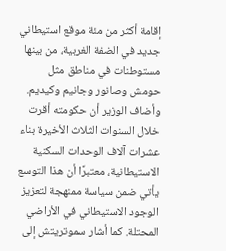إقامة أكثر من مئة موقع استيطاني جديد في الضفة الغربية، من بينها مستوطنات في مناطق مثل حومش وصانور وجانيم وكيديم.
وأضاف الوزير أن حكومته أقرت خلال السنوات الثلاث الأخيرة بناء عشرات آلاف الوحدات السكنية الاستيطانية، معتبرًا أن هذا التوسع يأتي ضمن سياسة ممنهجة لتعزيز الوجود الاستيطاني في الأراضي المحتلة. كما أشار سموتريتش إلى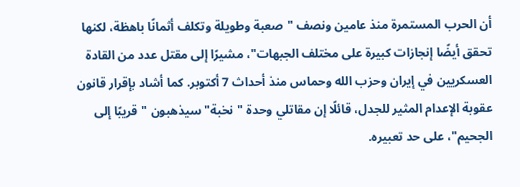أن الحرب المستمرة منذ عامين ونصف "صعبة وطويلة وتكلف أثمانًا باهظة، لكنها تحقق أيضًا إنجازات كبيرة على مختلف الجبهات"، مشيرًا إلى مقتل عدد من القادة العسكريين في إيران وحزب الله وحماس منذ أحداث 7 أكتوبر. كما أشاد بإقرار قانون عقوبة الإعدام المثير للجدل، قائلًا إن مقاتلي وحدة "نخبة" سيذهبون "قريبًا إلى الجحيم"، على حد تعبيره.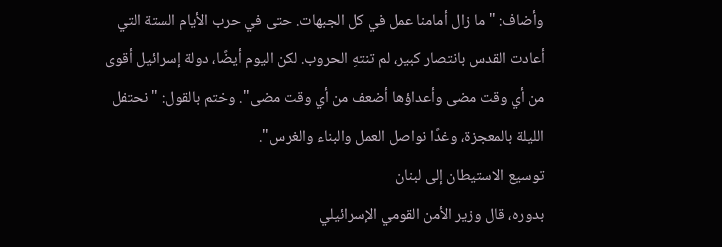وأضاف: "ما زال أمامنا عمل في كل الجبهات. حتى في حرب الأيام الستة التي أعادت القدس بانتصار كبير، لم تنتهِ الحروب. لكن اليوم أيضًا، دولة إسرائيل أقوى من أي وقت مضى وأعداؤها أضعف من أي وقت مضى". وختم بالقول: "نحتفل الليلة بالمعجزة، وغدًا نواصل العمل والبناء والغرس".
توسيع الاستيطان إلى لبنان
بدوره، قال وزير الأمن القومي الإسرائيلي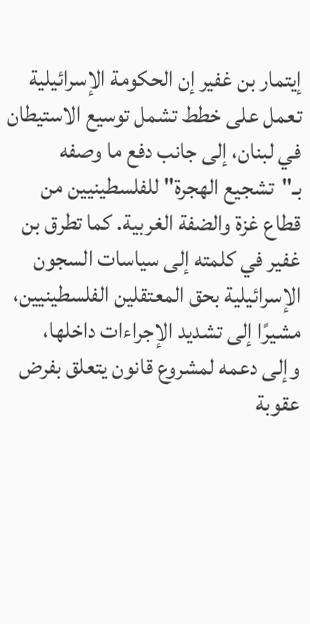إيتمار بن غفير إن الحكومة الإسرائيلية تعمل على خطط تشمل توسيع الاستيطان في لبنان، إلى جانب دفع ما وصفه بـ"تشجيع الهجرة" للفلسطينيين من قطاع غزة والضفة الغربية. كما تطرق بن غفير في كلمته إلى سياسات السجون الإسرائيلية بحق المعتقلين الفلسطينيين، مشيرًا إلى تشديد الإجراءات داخلها، وإلى دعمه لمشروع قانون يتعلق بفرض عقوبة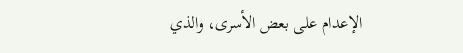الإعدام على بعض الأسرى، والذي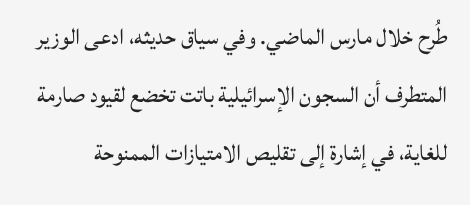طُرح خلال مارس الماضي. وفي سياق حديثه، ادعى الوزير المتطرف أن السجون الإسرائيلية باتت تخضع لقيود صارمة للغاية، في إشارة إلى تقليص الامتيازات الممنوحة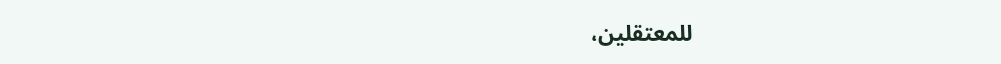للمعتقلين،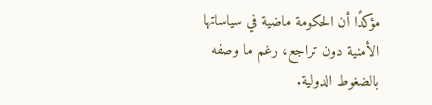مؤكدًا أن الحكومة ماضية في سياساتها الأمنية دون تراجع، رغم ما وصفه بالضغوط الدولية.